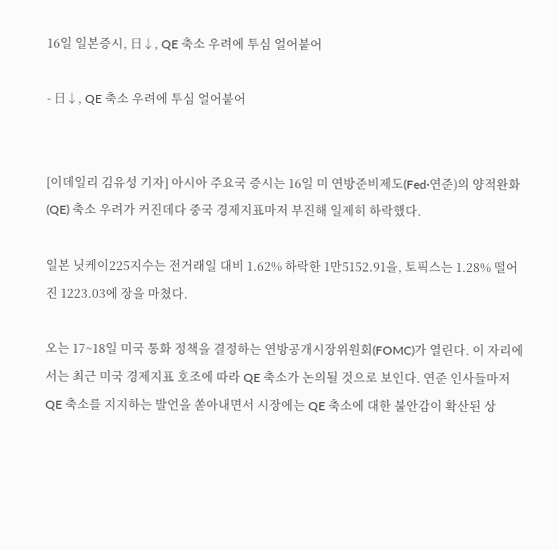16일 일본증시, 日↓, QE 축소 우려에 투심 얼어붙어

- 日↓, QE 축소 우려에 투심 얼어붙어


[이데일리 김유성 기자] 아시아 주요국 증시는 16일 미 연방준비제도(Fed·연준)의 양적완화(QE) 축소 우려가 커진데다 중국 경제지표마저 부진해 일제히 하락했다.

일본 닛케이225지수는 전거래일 대비 1.62% 하락한 1만5152.91을, 토픽스는 1.28% 떨어진 1223.03에 장을 마쳤다.

오는 17~18일 미국 통화 정책을 결정하는 연방공개시장위원회(FOMC)가 열린다. 이 자리에서는 최근 미국 경제지표 호조에 따라 QE 축소가 논의될 것으로 보인다. 연준 인사들마저 QE 축소를 지지하는 발언을 쏟아내면서 시장에는 QE 축소에 대한 불안감이 확산된 상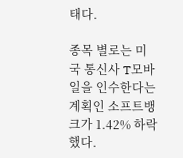태다.

종목 별로는 미국 통신사 T모바일을 인수한다는 계획인 소프트뱅크가 1.42% 하락했다.